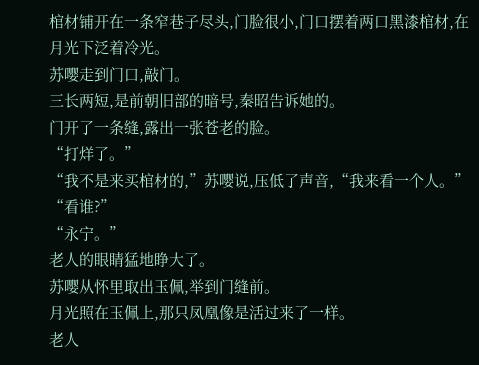棺材铺开在一条窄巷子尽头,门脸很小,门口摆着两口黑漆棺材,在月光下泛着冷光。
苏嘤走到门口,敲门。
三长两短,是前朝旧部的暗号,秦昭告诉她的。
门开了一条缝,露出一张苍老的脸。
“打烊了。”
“我不是来买棺材的,”苏嘤说,压低了声音,“我来看一个人。”
“看谁?”
“永宁。”
老人的眼睛猛地睁大了。
苏嘤从怀里取出玉佩,举到门缝前。
月光照在玉佩上,那只凤凰像是活过来了一样。
老人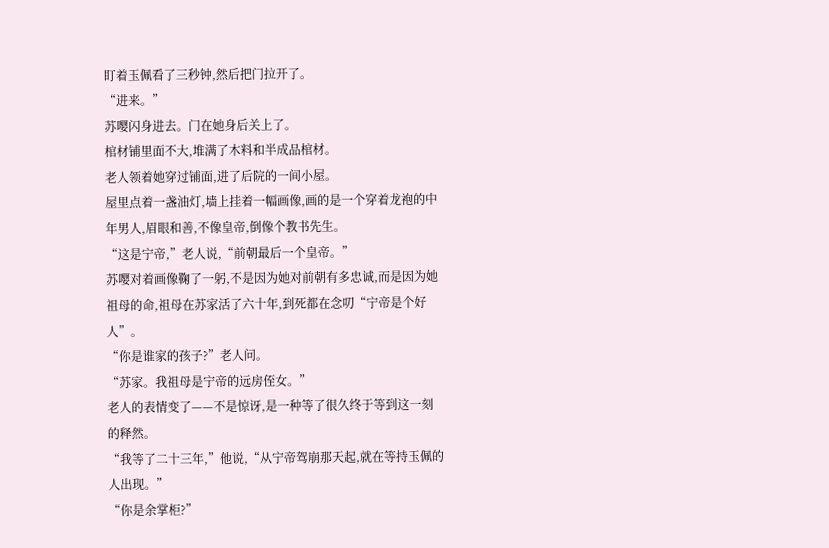盯着玉佩看了三秒钟,然后把门拉开了。
“进来。”
苏嘤闪身进去。门在她身后关上了。
棺材铺里面不大,堆满了木料和半成品棺材。
老人领着她穿过铺面,进了后院的一间小屋。
屋里点着一盏油灯,墙上挂着一幅画像,画的是一个穿着龙袍的中年男人,眉眼和善,不像皇帝,倒像个教书先生。
“这是宁帝,”老人说,“前朝最后一个皇帝。”
苏嘤对着画像鞠了一躬,不是因为她对前朝有多忠诚,而是因为她祖母的命,祖母在苏家活了六十年,到死都在念叨“宁帝是个好人”。
“你是谁家的孩子?”老人问。
“苏家。我祖母是宁帝的远房侄女。”
老人的表情变了——不是惊讶,是一种等了很久终于等到这一刻的释然。
“我等了二十三年,”他说,“从宁帝驾崩那天起,就在等持玉佩的人出现。”
“你是余掌柜?”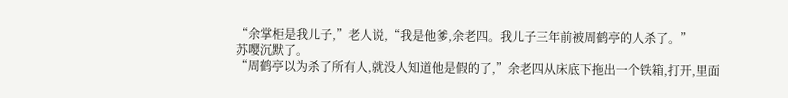“余掌柜是我儿子,”老人说,“我是他爹,余老四。我儿子三年前被周鹤亭的人杀了。”
苏嘤沉默了。
“周鹤亭以为杀了所有人,就没人知道他是假的了,”余老四从床底下拖出一个铁箱,打开,里面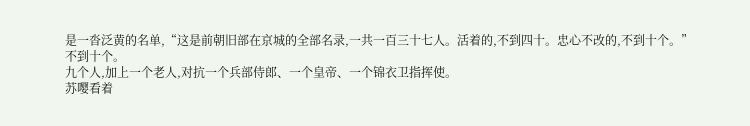是一沓泛黄的名单,“这是前朝旧部在京城的全部名录,一共一百三十七人。活着的,不到四十。忠心不改的,不到十个。”
不到十个。
九个人,加上一个老人,对抗一个兵部侍郎、一个皇帝、一个锦衣卫指挥使。
苏嘤看着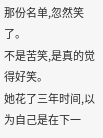那份名单,忽然笑了。
不是苦笑,是真的觉得好笑。
她花了三年时间,以为自己是在下一